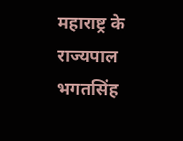महाराष्ट्र के राज्यपाल भगतसिंह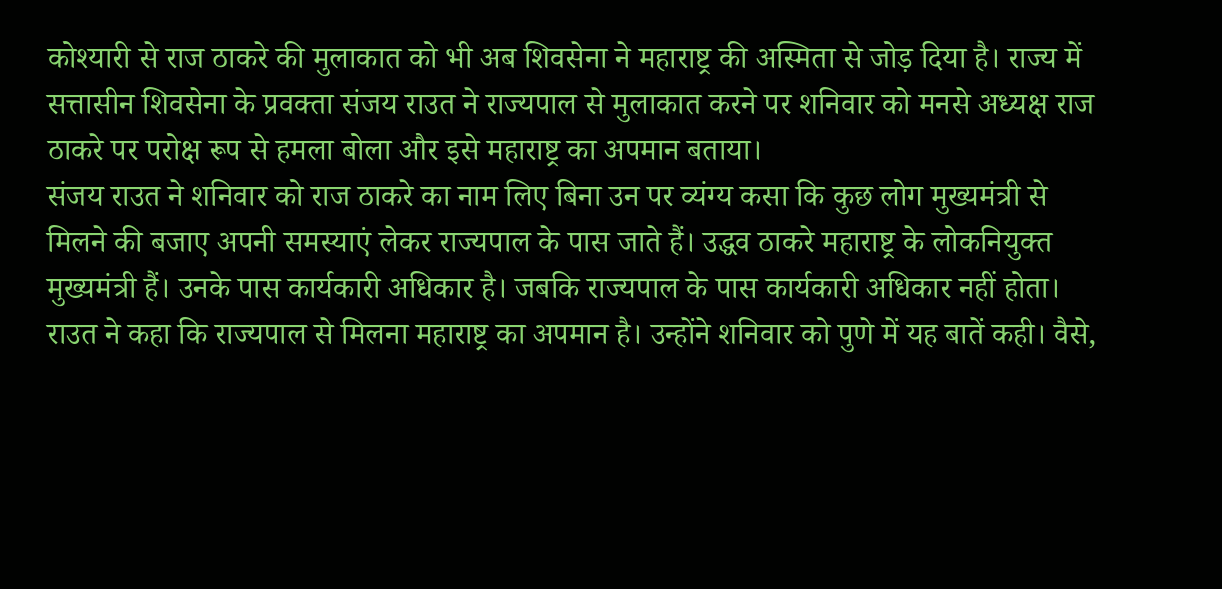कोश्यारी से राज ठाकरे की मुलाकात को भी अब शिवसेना ने महाराष्ट्र की अस्मिता से जोड़ दिया है। राज्य में सत्तासीन शिवसेना के प्रवक्ता संजय राउत ने राज्यपाल से मुलाकात करने पर शनिवार को मनसे अध्यक्ष राज ठाकरे पर परोक्ष रूप से हमला बोला और इसे महाराष्ट्र का अपमान बताया।
संजय राउत ने शनिवार को राज ठाकरे का नाम लिए बिना उन पर व्यंग्य कसा कि कुछ लोग मुख्यमंत्री से मिलने की बजाए अपनी समस्याएं लेकर राज्यपाल के पास जाते हैं। उद्धव ठाकरे महाराष्ट्र के लोकनियुक्त मुख्यमंत्री हैं। उनके पास कार्यकारी अधिकार है। जबकि राज्यपाल के पास कार्यकारी अधिकार नहीं होता।
राउत ने कहा कि राज्यपाल से मिलना महाराष्ट्र का अपमान है। उन्होंने शनिवार को पुणे में यह बातें कही। वैसे,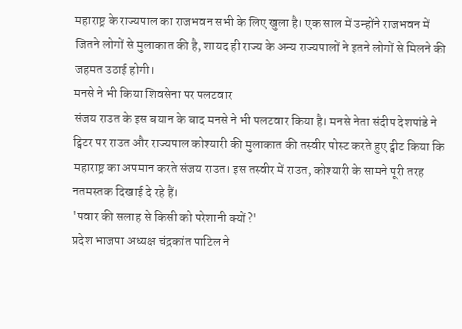महाराष्ट्र के राज्यपाल का राजभवन सभी के लिए खुला है। एक साल में उन्होंने राजभवन में जितने लोगों से मुलाकात की है, शायद ही राज्य के अन्य राज्यपालों ने इतने लोगों से मिलने की जहमत उठाई होगी।
मनसे ने भी किया शिवसेना पर पलटवार
संजय राउत के इस बयान के बाद मनसे ने भी पलटवार किया है। मनसे नेता संदीप देशपांडे ने ट्विटर पर राउत और राज्यपाल कोश्यारी की मुलाकात की तस्वीर पोस्ट करते हुए ट्वीट किया कि महाराष्ट्र का अपमान करते संजय राउत। इस तस्वीर में राउत, कोश्यारी के सामने पूरी तरह नतमस्तक दिखाई दे रहे हैं।
'पवार की सलाह से किसी को परेशानी क्यों?'
प्रदेश भाजपा अध्यक्ष चंद्रकांत पाटिल ने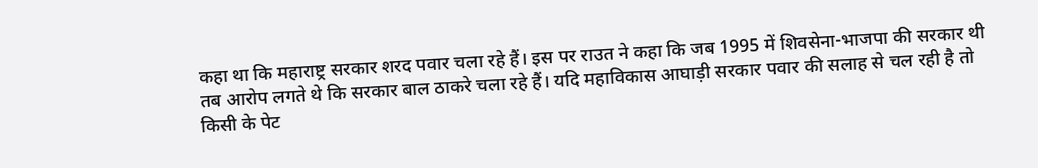कहा था कि महाराष्ट्र सरकार शरद पवार चला रहे हैं। इस पर राउत ने कहा कि जब 1995 में शिवसेना-भाजपा की सरकार थी तब आरोप लगते थे कि सरकार बाल ठाकरे चला रहे हैं। यदि महाविकास आघाड़ी सरकार पवार की सलाह से चल रही है तो किसी के पेट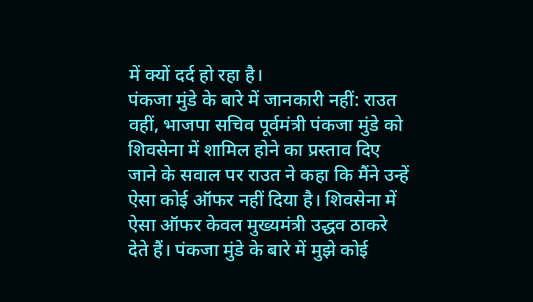में क्यों दर्द हो रहा है।
पंकजा मुंडे के बारे में जानकारी नहीं: राउत
वहीं, भाजपा सचिव पूर्वमंत्री पंकजा मुंडे को शिवसेना में शामिल होने का प्रस्ताव दिए जाने के सवाल पर राउत ने कहा कि मैंने उन्हें ऐसा कोई ऑफर नहीं दिया है। शिवसेना में ऐसा ऑफर केवल मुख्यमंत्री उद्धव ठाकरे देते हैं। पंकजा मुंडे के बारे में मुझे कोई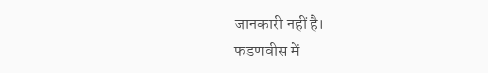जानकारी नहीं है।
फडणवीस में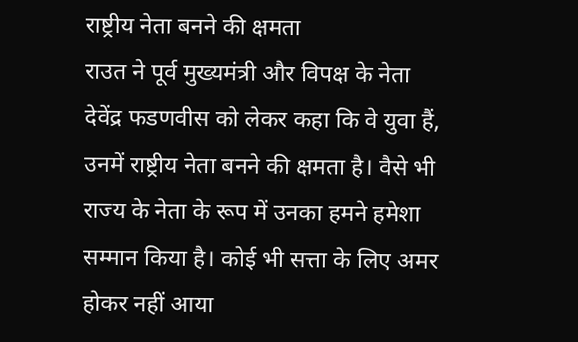राष्ट्रीय नेता बनने की क्षमता
राउत ने पूर्व मुख्यमंत्री और विपक्ष के नेता देवेंद्र फडणवीस को लेकर कहा कि वे युवा हैं, उनमें राष्ट्रीय नेता बनने की क्षमता है। वैसे भी राज्य के नेता के रूप में उनका हमने हमेशा सम्मान किया है। कोई भी सत्ता के लिए अमर होकर नहीं आया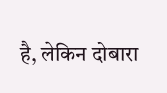है, लेकिन दोबारा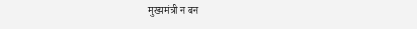मुख्यमंत्री न बन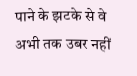पाने के झटके से वे अभी तक उबर नहीं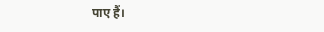पाए हैं।